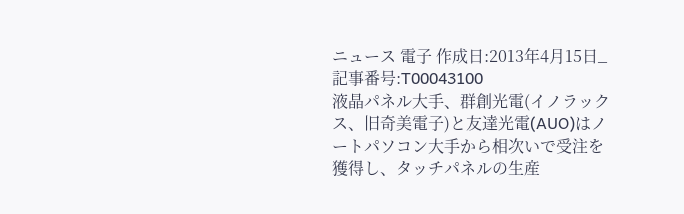ニュース 電子 作成日:2013年4月15日_記事番号:T00043100
液晶パネル大手、群創光電(イノラックス、旧奇美電子)と友達光電(AUO)はノートパソコン大手から相次いで受注を獲得し、タッチパネルの生産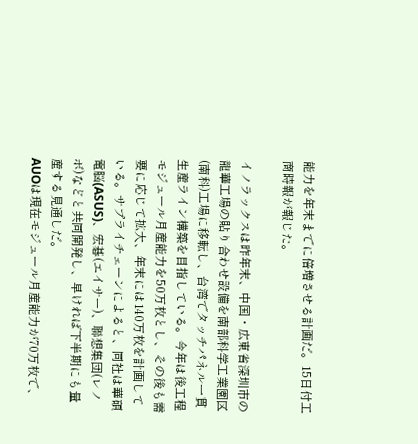能力を年末までに倍増させる計画だ。15日付工商時報が報じた。

イノラックスは昨年末、中国・広東省深圳市の龍華工場の貼り合わせ設備を南部科学工業園区(南科)工場に移転し、台湾でタッチパネル一貫生産ライン構築を目指している。今年は後工程モジュール月産能力を50万枚とし、その後も需要に応じて拡大、年末には140万枚を計画している。サプライチェーンによると、同社は華碩電脳(ASUS)、宏碁(エイサー)、聯想集団(レノボ)などと共同開発し、早ければ下半期にも量産する見通しだ。
AUOは現在モジュール月産能力が70万枚で、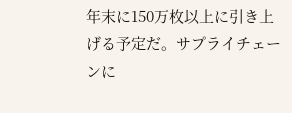年末に150万枚以上に引き上げる予定だ。サプライチェーンに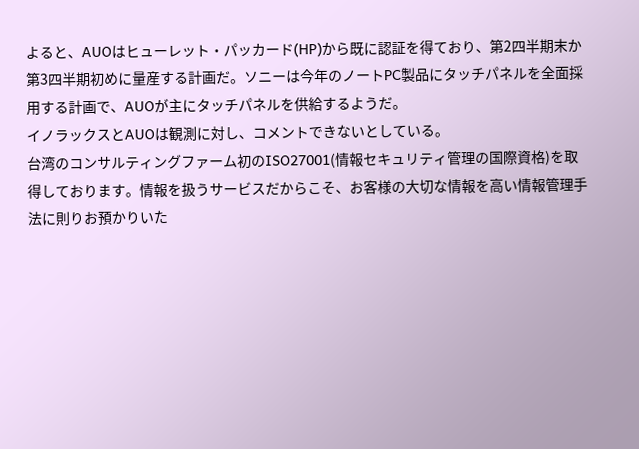よると、AUOはヒューレット・パッカード(HP)から既に認証を得ており、第2四半期末か第3四半期初めに量産する計画だ。ソニーは今年のノートPC製品にタッチパネルを全面採用する計画で、AUOが主にタッチパネルを供給するようだ。
イノラックスとAUOは観測に対し、コメントできないとしている。
台湾のコンサルティングファーム初のISO27001(情報セキュリティ管理の国際資格)を取得しております。情報を扱うサービスだからこそ、お客様の大切な情報を高い情報管理手法に則りお預かりいた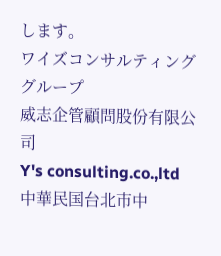します。
ワイズコンサルティンググループ
威志企管顧問股份有限公司
Y's consulting.co.,ltd
中華民国台北市中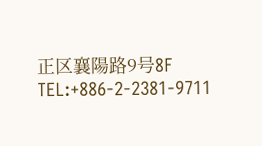正区襄陽路9号8F
TEL:+886-2-2381-9711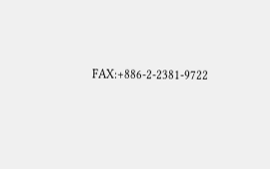FAX:+886-2-2381-9722